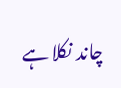چاند نکلا ہے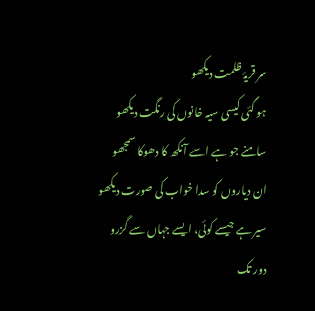سر قریۂ ظلمت دیکھو
ہو گئی کیسی سیہ خانوں کی رنگت دیکھو
سامنے جو ہے اسے آنکھ کا دھوکا سمجھو
ان دیاروں کو سدا خواب کی صورت دیکھو
سیر ہے جیسے کوئی، ایسے جہاں سے گزرو
دور تک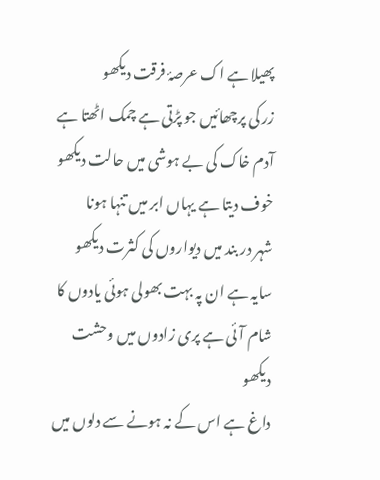پھیلا ہے اک عرصۂ فرقت دیکھو
زر کی پرچھائیں جو پڑتی ہے چمک اٹھتا ہے
آدم خاک کی بے ہوشی میں حالت دیکھو
خوف دیتا ہے یہاں ابر میں تنہا ہونا
شہر در بند میں دیواروں کی کثرت دیکھو
سایہ ہے ان پہ بہت بھولی ہوئی یادوں کا
شام آئی ہے پری زادوں میں وحشت دیکھو
داغ ہے اس کے نہ ہونے سے دلوں میں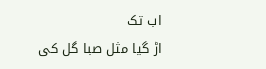اب تک
اڑ گیا مثل صبا گل کی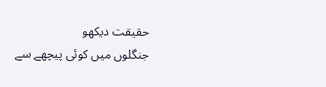حقیقت دیکھو
جنگلوں میں کوئی پیچھے سے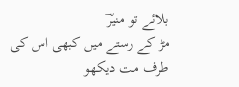بلائے تو منیرؔ
مڑ کے رستے میں کبھی اس کی طرف مت دیکھو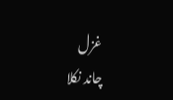غزل
چاند نکلا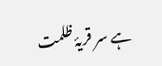ہے سر قریۂ ظلمت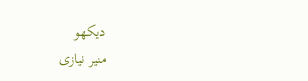دیکھو
منیر نیازی